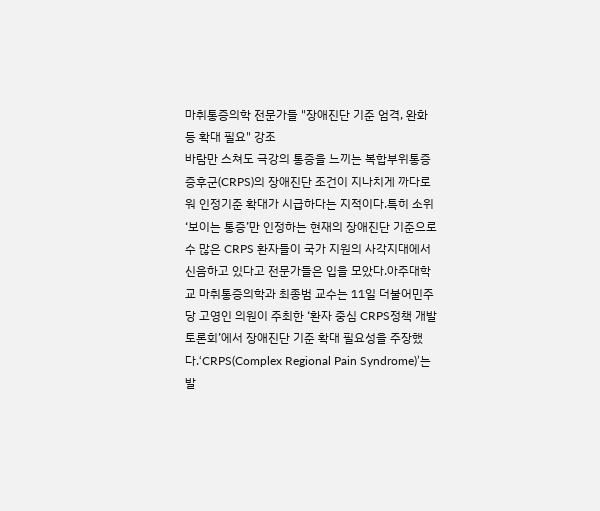마취통증의학 전문가들 "장애진단 기준 엄격, 완화 등 확대 필요" 강조
바람만 스쳐도 극강의 통증을 느끼는 복합부위통증증후군(CRPS)의 장애진단 조건이 지나치게 까다로워 인정기준 확대가 시급하다는 지적이다.특히 소위 ‘보이는 통증’만 인정하는 현재의 장애진단 기준으로 수 많은 CRPS 환자들이 국가 지원의 사각지대에서 신음하고 있다고 전문가들은 입을 모았다.아주대학교 마취통증의학과 최종범 교수는 11일 더불어민주당 고영인 의원이 주최한 ‘환자 중심 CRPS정책 개발 토론회’에서 장애진단 기준 확대 필요성을 주장했다.‘CRPS(Complex Regional Pain Syndrome)’는 발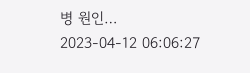병 원인…
2023-04-12 06:06:27